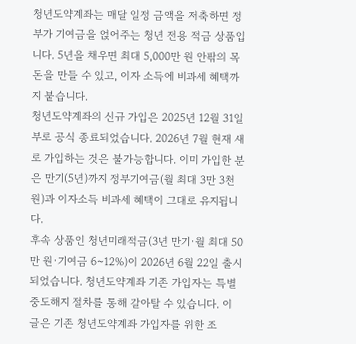청년도약계좌는 매달 일정 금액을 저축하면 정부가 기여금을 얹어주는 청년 전용 적금 상품입니다. 5년을 채우면 최대 5,000만 원 안팎의 목돈을 만들 수 있고, 이자 소득에 비과세 혜택까지 붙습니다.
청년도약계좌의 신규 가입은 2025년 12월 31일부로 공식 종료되었습니다. 2026년 7월 현재 새로 가입하는 것은 불가능합니다. 이미 가입한 분은 만기(5년)까지 정부기여금(월 최대 3만 3천 원)과 이자소득 비과세 혜택이 그대로 유지됩니다.
후속 상품인 청년미래적금(3년 만기·월 최대 50만 원·기여금 6~12%)이 2026년 6월 22일 출시되었습니다. 청년도약계좌 기존 가입자는 특별중도해지 절차를 통해 갈아탈 수 있습니다. 이 글은 기존 청년도약계좌 가입자를 위한 조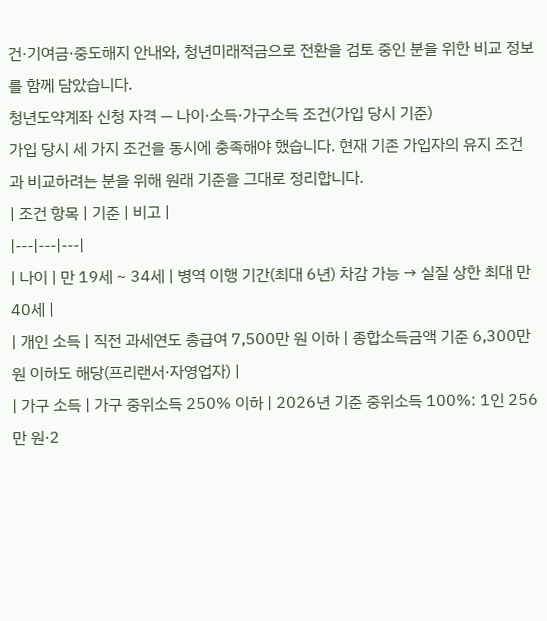건·기여금·중도해지 안내와, 청년미래적금으로 전환을 검토 중인 분을 위한 비교 정보를 함께 담았습니다.
청년도약계좌 신청 자격 — 나이·소득·가구소득 조건(가입 당시 기준)
가입 당시 세 가지 조건을 동시에 충족해야 했습니다. 현재 기존 가입자의 유지 조건과 비교하려는 분을 위해 원래 기준을 그대로 정리합니다.
| 조건 항목 | 기준 | 비고 |
|---|---|---|
| 나이 | 만 19세 ~ 34세 | 병역 이행 기간(최대 6년) 차감 가능 → 실질 상한 최대 만 40세 |
| 개인 소득 | 직전 과세연도 총급여 7,500만 원 이하 | 종합소득금액 기준 6,300만 원 이하도 해당(프리랜서·자영업자) |
| 가구 소득 | 가구 중위소득 250% 이하 | 2026년 기준 중위소득 100%: 1인 256만 원·2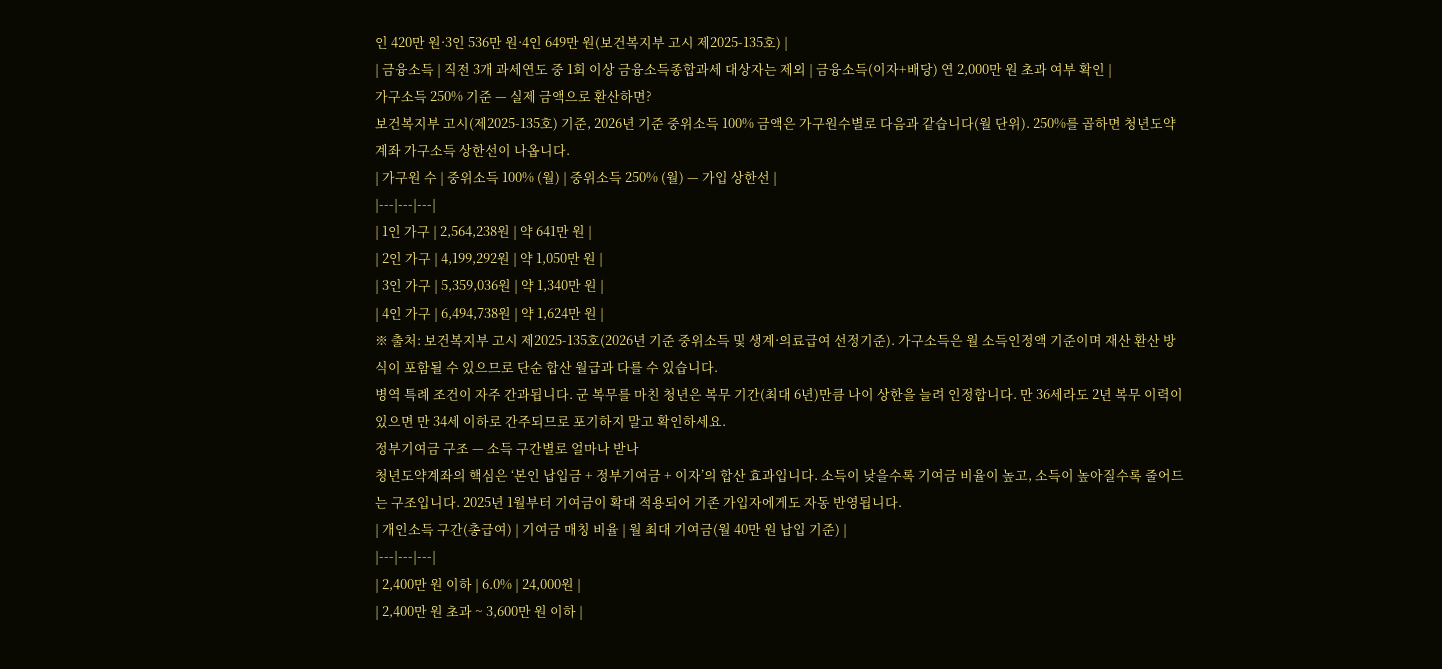인 420만 원·3인 536만 원·4인 649만 원(보건복지부 고시 제2025-135호) |
| 금융소득 | 직전 3개 과세연도 중 1회 이상 금융소득종합과세 대상자는 제외 | 금융소득(이자+배당) 연 2,000만 원 초과 여부 확인 |
가구소득 250% 기준 — 실제 금액으로 환산하면?
보건복지부 고시(제2025-135호) 기준, 2026년 기준 중위소득 100% 금액은 가구원수별로 다음과 같습니다(월 단위). 250%를 곱하면 청년도약계좌 가구소득 상한선이 나옵니다.
| 가구원 수 | 중위소득 100% (월) | 중위소득 250% (월) — 가입 상한선 |
|---|---|---|
| 1인 가구 | 2,564,238원 | 약 641만 원 |
| 2인 가구 | 4,199,292원 | 약 1,050만 원 |
| 3인 가구 | 5,359,036원 | 약 1,340만 원 |
| 4인 가구 | 6,494,738원 | 약 1,624만 원 |
※ 출처: 보건복지부 고시 제2025-135호(2026년 기준 중위소득 및 생계·의료급여 선정기준). 가구소득은 월 소득인정액 기준이며 재산 환산 방식이 포함될 수 있으므로 단순 합산 월급과 다를 수 있습니다.
병역 특례 조건이 자주 간과됩니다. 군 복무를 마친 청년은 복무 기간(최대 6년)만큼 나이 상한을 늘려 인정합니다. 만 36세라도 2년 복무 이력이 있으면 만 34세 이하로 간주되므로 포기하지 말고 확인하세요.
정부기여금 구조 — 소득 구간별로 얼마나 받나
청년도약계좌의 핵심은 ‘본인 납입금 + 정부기여금 + 이자’의 합산 효과입니다. 소득이 낮을수록 기여금 비율이 높고, 소득이 높아질수록 줄어드는 구조입니다. 2025년 1월부터 기여금이 확대 적용되어 기존 가입자에게도 자동 반영됩니다.
| 개인소득 구간(총급여) | 기여금 매칭 비율 | 월 최대 기여금(월 40만 원 납입 기준) |
|---|---|---|
| 2,400만 원 이하 | 6.0% | 24,000원 |
| 2,400만 원 초과 ~ 3,600만 원 이하 |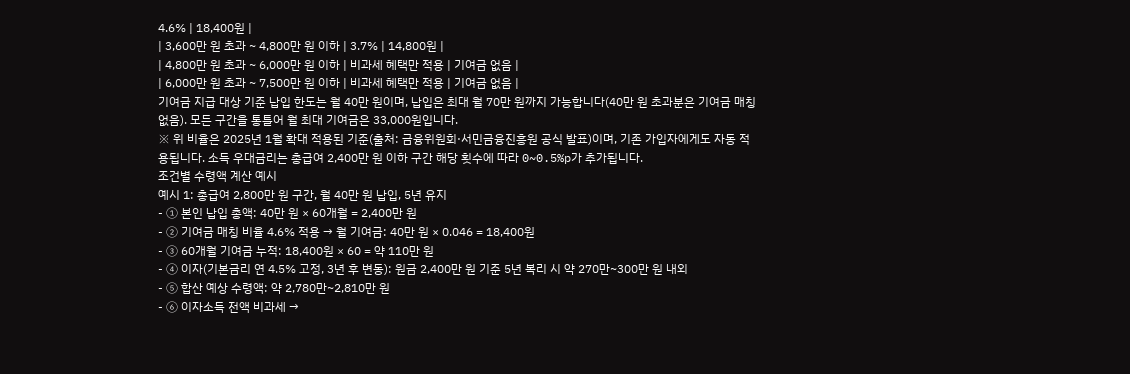4.6% | 18,400원 |
| 3,600만 원 초과 ~ 4,800만 원 이하 | 3.7% | 14,800원 |
| 4,800만 원 초과 ~ 6,000만 원 이하 | 비과세 혜택만 적용 | 기여금 없음 |
| 6,000만 원 초과 ~ 7,500만 원 이하 | 비과세 혜택만 적용 | 기여금 없음 |
기여금 지급 대상 기준 납입 한도는 월 40만 원이며, 납입은 최대 월 70만 원까지 가능합니다(40만 원 초과분은 기여금 매칭 없음). 모든 구간을 통틀어 월 최대 기여금은 33,000원입니다.
※ 위 비율은 2025년 1월 확대 적용된 기준(출처: 금융위원회·서민금융진흥원 공식 발표)이며, 기존 가입자에게도 자동 적용됩니다. 소득 우대금리는 총급여 2,400만 원 이하 구간 해당 횟수에 따라 0~0.5%p가 추가됩니다.
조건별 수령액 계산 예시
예시 1: 총급여 2,800만 원 구간, 월 40만 원 납입, 5년 유지
- ① 본인 납입 총액: 40만 원 × 60개월 = 2,400만 원
- ② 기여금 매칭 비율 4.6% 적용 → 월 기여금: 40만 원 × 0.046 = 18,400원
- ③ 60개월 기여금 누적: 18,400원 × 60 = 약 110만 원
- ④ 이자(기본금리 연 4.5% 고정, 3년 후 변동): 원금 2,400만 원 기준 5년 복리 시 약 270만~300만 원 내외
- ⑤ 합산 예상 수령액: 약 2,780만~2,810만 원
- ⑥ 이자소득 전액 비과세 →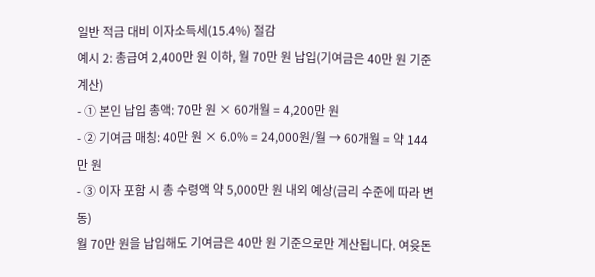일반 적금 대비 이자소득세(15.4%) 절감
예시 2: 총급여 2,400만 원 이하, 월 70만 원 납입(기여금은 40만 원 기준 계산)
- ① 본인 납입 총액: 70만 원 × 60개월 = 4,200만 원
- ② 기여금 매칭: 40만 원 × 6.0% = 24,000원/월 → 60개월 = 약 144만 원
- ③ 이자 포함 시 총 수령액 약 5,000만 원 내외 예상(금리 수준에 따라 변동)
월 70만 원을 납입해도 기여금은 40만 원 기준으로만 계산됩니다. 여윳돈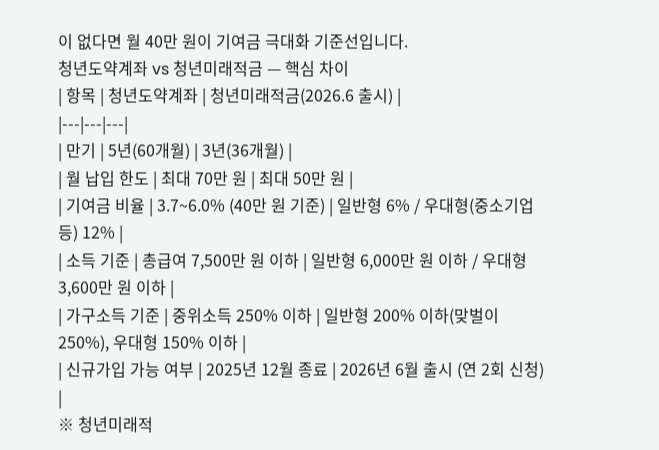이 없다면 월 40만 원이 기여금 극대화 기준선입니다.
청년도약계좌 vs 청년미래적금 — 핵심 차이
| 항목 | 청년도약계좌 | 청년미래적금(2026.6 출시) |
|---|---|---|
| 만기 | 5년(60개월) | 3년(36개월) |
| 월 납입 한도 | 최대 70만 원 | 최대 50만 원 |
| 기여금 비율 | 3.7~6.0% (40만 원 기준) | 일반형 6% / 우대형(중소기업 등) 12% |
| 소득 기준 | 총급여 7,500만 원 이하 | 일반형 6,000만 원 이하 / 우대형 3,600만 원 이하 |
| 가구소득 기준 | 중위소득 250% 이하 | 일반형 200% 이하(맞벌이 250%), 우대형 150% 이하 |
| 신규가입 가능 여부 | 2025년 12월 종료 | 2026년 6월 출시 (연 2회 신청) |
※ 청년미래적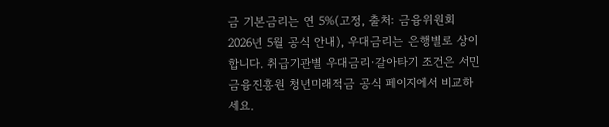금 기본금리는 연 5%(고정, 출처: 금융위원회 2026년 5월 공식 안내), 우대금리는 은행별로 상이합니다. 취급기관별 우대금리·갈아타기 조건은 서민금융진흥원 청년미래적금 공식 페이지에서 비교하세요.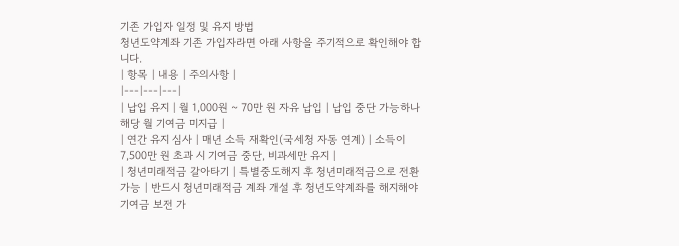기존 가입자 일정 및 유지 방법
청년도약계좌 기존 가입자라면 아래 사항을 주기적으로 확인해야 합니다.
| 항목 | 내용 | 주의사항 |
|---|---|---|
| 납입 유지 | 월 1,000원 ~ 70만 원 자유 납입 | 납입 중단 가능하나 해당 월 기여금 미지급 |
| 연간 유지 심사 | 매년 소득 재확인(국세청 자동 연계) | 소득이 7,500만 원 초과 시 기여금 중단, 비과세만 유지 |
| 청년미래적금 갈아타기 | 특별중도해지 후 청년미래적금으로 전환 가능 | 반드시 청년미래적금 계좌 개설 후 청년도약계좌를 해지해야 기여금 보전 가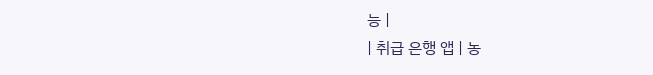능 |
| 취급 은행 앱 | 농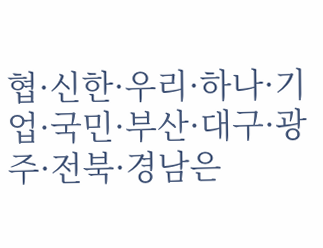협·신한·우리·하나·기업·국민·부산·대구·광주·전북·경남은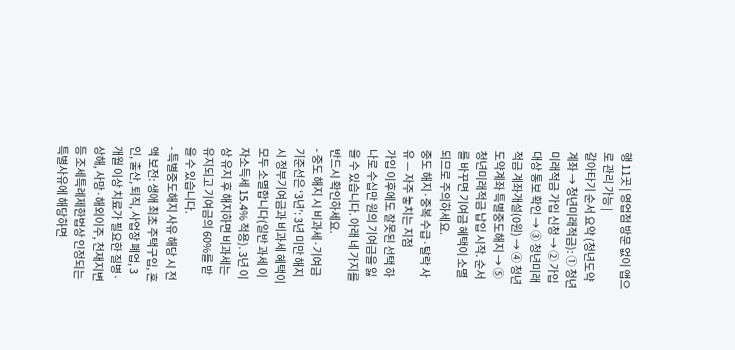행 11곳 | 영업점 방문 없이 앱으로 관리 가능 |
갈아타기 순서 요약 (청년도약계좌 → 청년미래적금): ① 청년미래적금 가입 신청 → ② 가입 대상 통보 확인 → ③ 청년미래적금 계좌개설(0원) → ④ 청년도약계좌 특별중도해지 → ⑤ 청년미래적금 납입 시작. 순서를 바꾸면 기여금 혜택이 소멸되므로 주의하세요.
중도 해지·중복 수급·탈락 사유 — 자주 놓치는 지점
가입 이후에도 잘못된 선택 하나로 수십만 원의 기여금을 잃을 수 있습니다. 아래 네 가지를 반드시 확인하세요.
- 중도 해지 시 비과세·기여금 기준선은 ‘3년’: 3년 미만 해지 시 정부기여금과 비과세 혜택이 모두 소멸합니다(일반 과세 이자소득세 15.4% 적용). 3년 이상 유지 후 해지하면 비과세는 유지되고 기여금의 60%를 받을 수 있습니다.
- 특별중도해지 사유 해당 시 전액 보전: 생애 최초 주택구입, 혼인, 출산, 퇴직, 사업장 폐업, 3개월 이상 치료가 필요한 질병·상해, 사망·해외이주, 천재지변 등 조세특례제한법상 인정되는 특별사유에 해당하면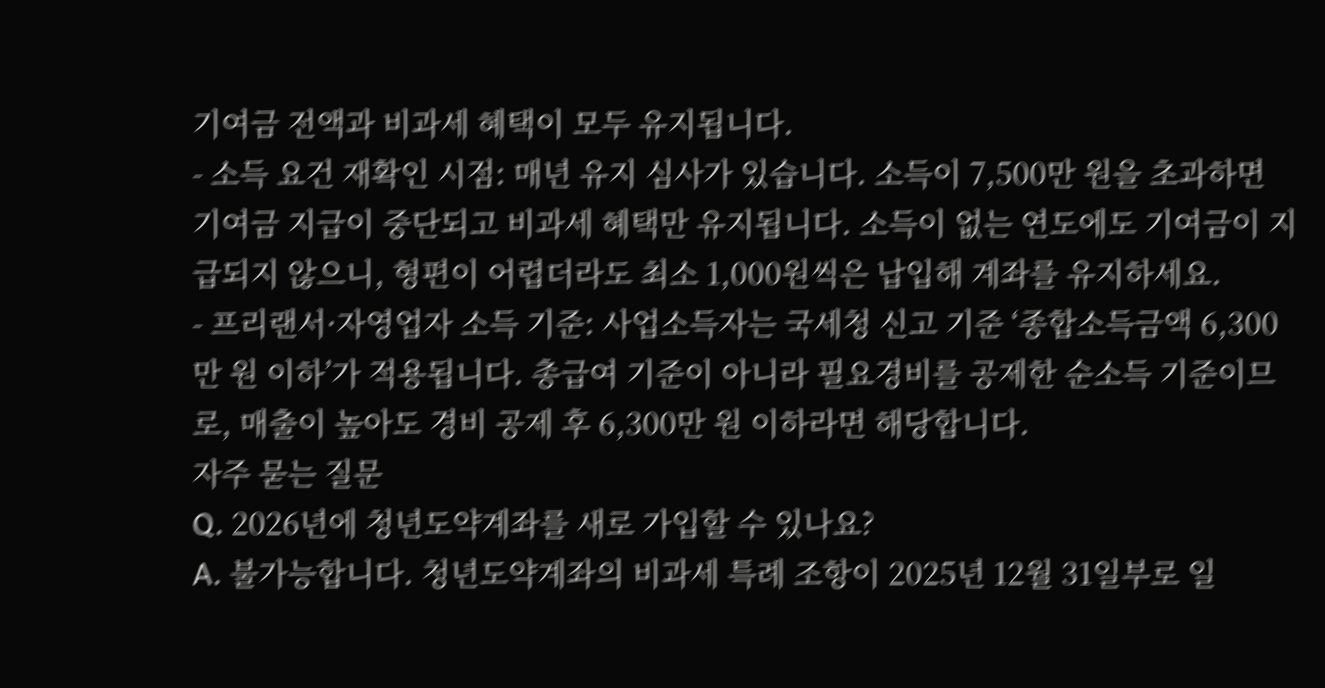기여금 전액과 비과세 혜택이 모두 유지됩니다.
- 소득 요건 재확인 시점: 매년 유지 심사가 있습니다. 소득이 7,500만 원을 초과하면 기여금 지급이 중단되고 비과세 혜택만 유지됩니다. 소득이 없는 연도에도 기여금이 지급되지 않으니, 형편이 어렵더라도 최소 1,000원씩은 납입해 계좌를 유지하세요.
- 프리랜서·자영업자 소득 기준: 사업소득자는 국세청 신고 기준 ‘종합소득금액 6,300만 원 이하’가 적용됩니다. 총급여 기준이 아니라 필요경비를 공제한 순소득 기준이므로, 매출이 높아도 경비 공제 후 6,300만 원 이하라면 해당합니다.
자주 묻는 질문
Q. 2026년에 청년도약계좌를 새로 가입할 수 있나요?
A. 불가능합니다. 청년도약계좌의 비과세 특례 조항이 2025년 12월 31일부로 일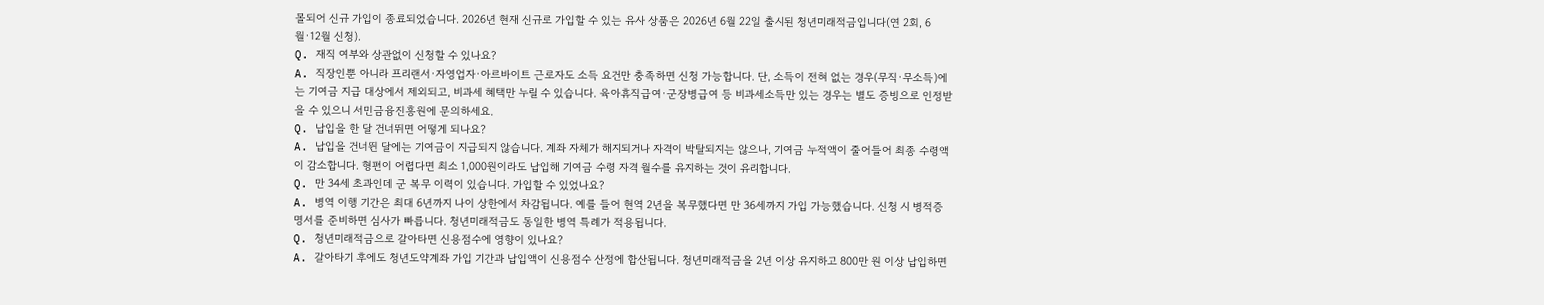몰되어 신규 가입이 종료되었습니다. 2026년 현재 신규로 가입할 수 있는 유사 상품은 2026년 6월 22일 출시된 청년미래적금입니다(연 2회, 6월·12월 신청).
Q. 재직 여부와 상관없이 신청할 수 있나요?
A. 직장인뿐 아니라 프리랜서·자영업자·아르바이트 근로자도 소득 요건만 충족하면 신청 가능합니다. 단, 소득이 전혀 없는 경우(무직·무소득)에는 기여금 지급 대상에서 제외되고, 비과세 혜택만 누릴 수 있습니다. 육아휴직급여·군장병급여 등 비과세소득만 있는 경우는 별도 증빙으로 인정받을 수 있으니 서민금융진흥원에 문의하세요.
Q. 납입을 한 달 건너뛰면 어떻게 되나요?
A. 납입을 건너뛴 달에는 기여금이 지급되지 않습니다. 계좌 자체가 해지되거나 자격이 박탈되지는 않으나, 기여금 누적액이 줄어들어 최종 수령액이 감소합니다. 형편이 어렵다면 최소 1,000원이라도 납입해 기여금 수령 자격 월수를 유지하는 것이 유리합니다.
Q. 만 34세 초과인데 군 복무 이력이 있습니다. 가입할 수 있었나요?
A. 병역 이행 기간은 최대 6년까지 나이 상한에서 차감됩니다. 예를 들어 현역 2년을 복무했다면 만 36세까지 가입 가능했습니다. 신청 시 병적증명서를 준비하면 심사가 빠릅니다. 청년미래적금도 동일한 병역 특례가 적용됩니다.
Q. 청년미래적금으로 갈아타면 신용점수에 영향이 있나요?
A. 갈아타기 후에도 청년도약계좌 가입 기간과 납입액이 신용점수 산정에 합산됩니다. 청년미래적금을 2년 이상 유지하고 800만 원 이상 납입하면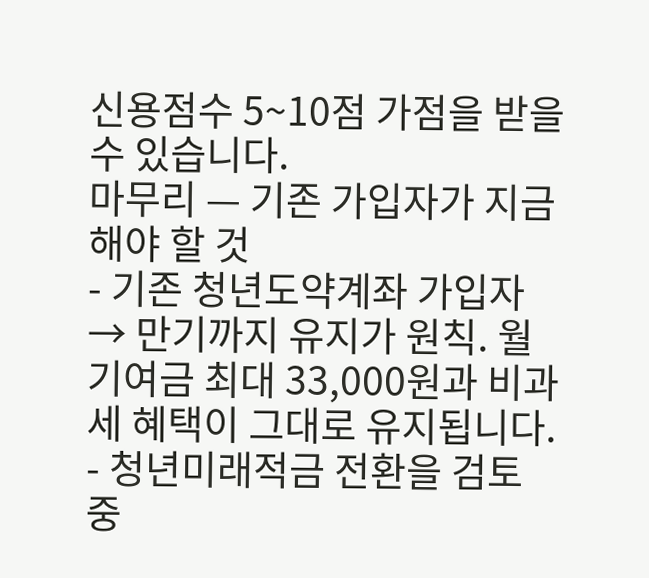신용점수 5~10점 가점을 받을 수 있습니다.
마무리 — 기존 가입자가 지금 해야 할 것
- 기존 청년도약계좌 가입자 → 만기까지 유지가 원칙. 월 기여금 최대 33,000원과 비과세 혜택이 그대로 유지됩니다.
- 청년미래적금 전환을 검토 중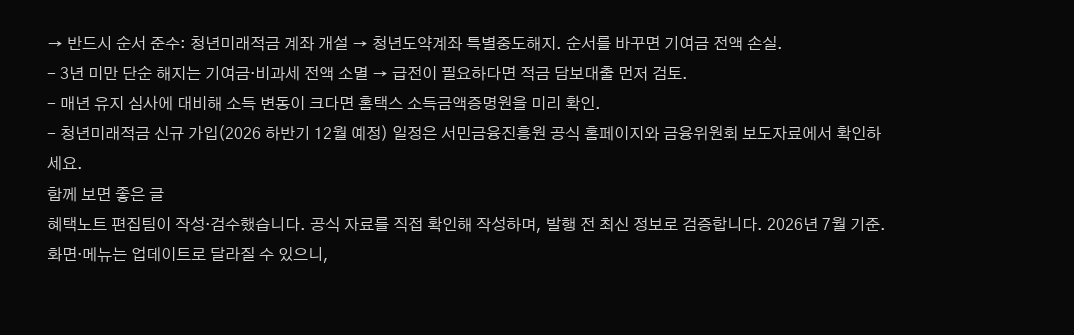→ 반드시 순서 준수: 청년미래적금 계좌 개설 → 청년도약계좌 특별중도해지. 순서를 바꾸면 기여금 전액 손실.
- 3년 미만 단순 해지는 기여금·비과세 전액 소멸 → 급전이 필요하다면 적금 담보대출 먼저 검토.
- 매년 유지 심사에 대비해 소득 변동이 크다면 홈택스 소득금액증명원을 미리 확인.
- 청년미래적금 신규 가입(2026 하반기 12월 예정) 일정은 서민금융진흥원 공식 홈페이지와 금융위원회 보도자료에서 확인하세요.
함께 보면 좋은 글
혜택노트 편집팀이 작성·검수했습니다. 공식 자료를 직접 확인해 작성하며, 발행 전 최신 정보로 검증합니다. 2026년 7월 기준. 화면·메뉴는 업데이트로 달라질 수 있으니,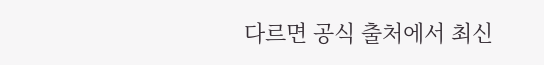다르면 공식 출처에서 최신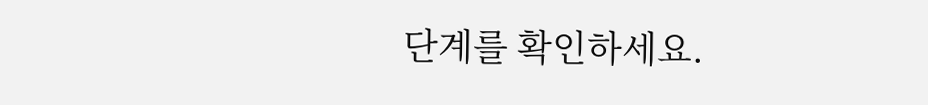단계를 확인하세요.